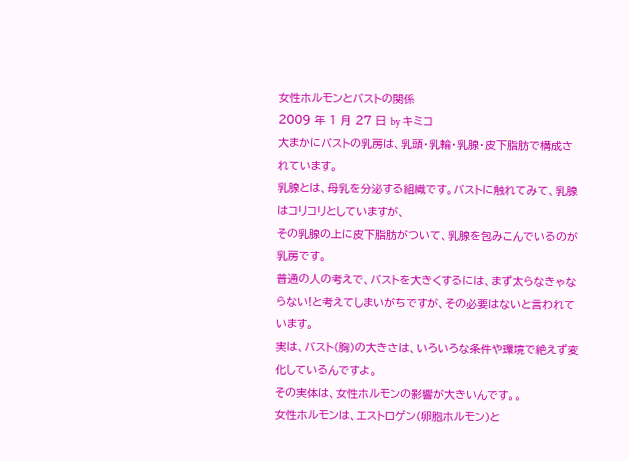女性ホルモンとバストの関係
2009 年 1 月 27 日 by キミコ
大まかにバストの乳房は、乳頭・乳輪・乳腺・皮下脂肪で構成されています。
乳腺とは、母乳を分泌する組織です。バストに触れてみて、乳腺はコリコリとしていますが、
その乳腺の上に皮下脂肪がついて、乳腺を包みこんでいるのが乳房です。
普通の人の考えで、バストを大きくするには、まず太らなきゃならない!と考えてしまいがちですが、その必要はないと言われています。
実は、バスト(胸)の大きさは、いろいろな条件や環境で絶えず変化しているんですよ。
その実体は、女性ホルモンの影響が大きいんです。。
女性ホルモンは、エストロゲン(卵胞ホルモン)と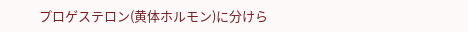プロゲステロン(黄体ホルモン)に分けら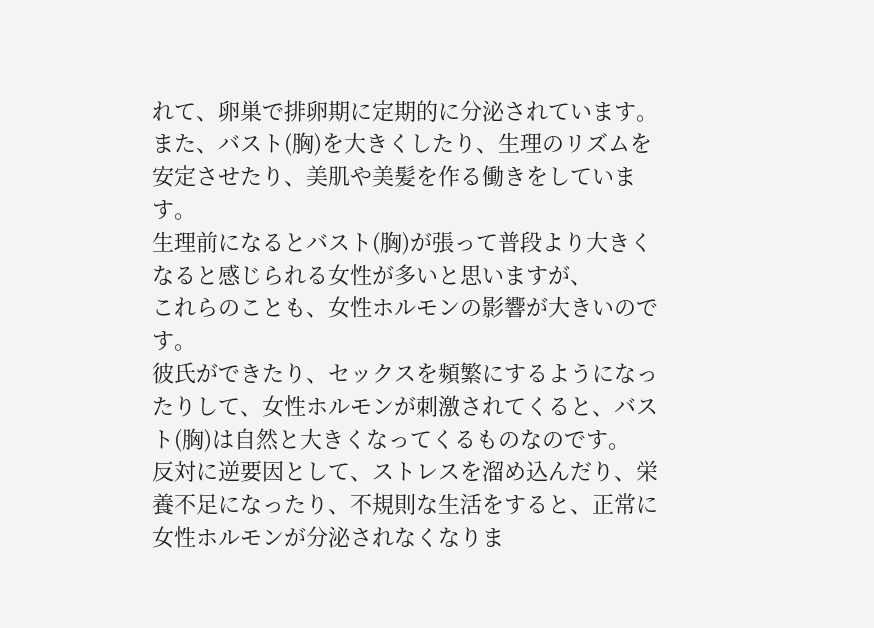れて、卵巣で排卵期に定期的に分泌されています。
また、バスト(胸)を大きくしたり、生理のリズムを安定させたり、美肌や美髪を作る働きをしています。
生理前になるとバスト(胸)が張って普段より大きくなると感じられる女性が多いと思いますが、
これらのことも、女性ホルモンの影響が大きいのです。
彼氏ができたり、セックスを頻繁にするようになったりして、女性ホルモンが刺激されてくると、バスト(胸)は自然と大きくなってくるものなのです。
反対に逆要因として、ストレスを溜め込んだり、栄養不足になったり、不規則な生活をすると、正常に女性ホルモンが分泌されなくなりま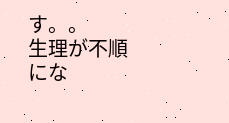す。。
生理が不順にな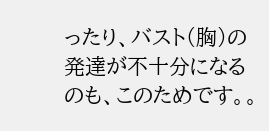ったり、バスト(胸)の発達が不十分になるのも、このためです。。